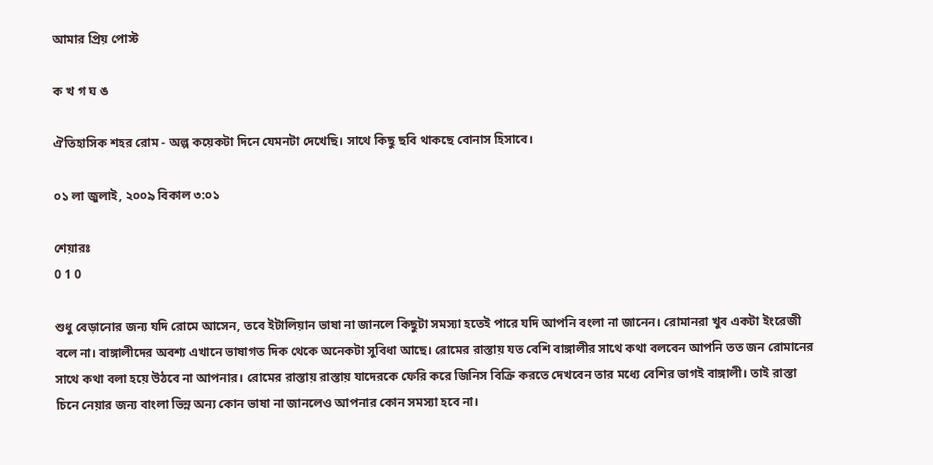আমার প্রিয় পোস্ট

ক খ গ ঘ ঙ

ঐতিহাসিক শহর রোম - অল্প কয়েকটা দিনে যেমনটা দেখেছি। সাথে কিছু ছবি থাকছে বোনাস হিসাবে।

০১ লা জুলাই, ২০০৯ বিকাল ৩:০১

শেয়ারঃ
0 1 0

শুধু বেড়ানোর জন্য যদি রোমে আসেন, তবে ইটালিয়ান ভাষা না জানলে কিছুটা সমস্যা হতেই পারে যদি আপনি বংলা না জানেন। রোমানরা খুব একটা ইংরেজী বলে না। বাঙ্গালীদের অবশ্য এখানে ভাষাগত দিক থেকে অনেকটা সুবিধা আছে। রোমের রাস্তায় যত বেশি বাঙ্গালীর সাথে কথা বলবেন আপনি তত জন রোমানের সাথে কথা বলা হয়ে উঠবে না আপনার। রোমের রাস্তায় রাস্তায় যাদেরকে ফেরি করে জিনিস বিক্রি করতে দেখবেন তার মধ্যে বেশির ভাগই বাঙ্গালী। তাই রাস্তা চিনে নেয়ার জন্য বাংলা ভিন্ন অন্য কোন ভাষা না জানলেও আপনার কোন সমস্যা হবে না।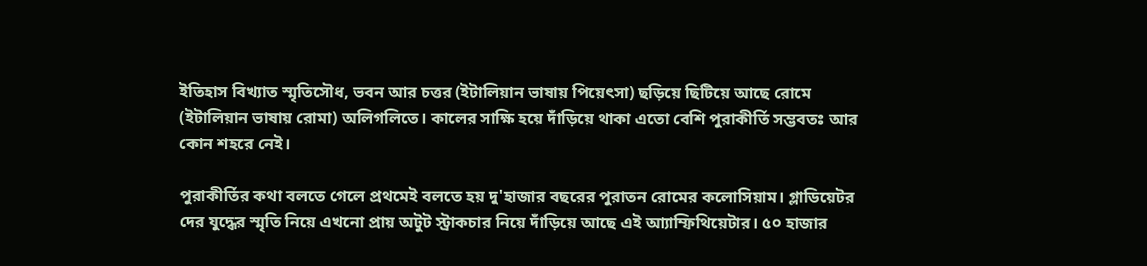ইতিহাস বিখ্যাত স্মৃতিসৌধ, ভবন আর চত্তর (ইটালিয়ান ভাষায় পিয়েৎসা) ছড়িয়ে ছিটিয়ে আছে রোমে (ইটালিয়ান ভাষায় রোমা) অলিগলিতে। কালের সাক্ষি হয়ে দাঁড়িয়ে থাকা এতো বেশি পুরাকীর্তি সম্ভবতঃ আর কোন শহরে নেই।

পুরাকীর্তির কথা বলতে গেলে প্রথমেই বলতে হয় দু'হাজার বছরের পুরাতন রোমের কলোসিয়াম। গ্লাডিয়েটর দের যুদ্ধের স্মৃতি নিয়ে এখনো প্রায় অটুট স্ট্রাকচার নিয়ে দাঁড়িয়ে আছে এই আ্যাম্ফিথিয়েটার। ৫০ হাজার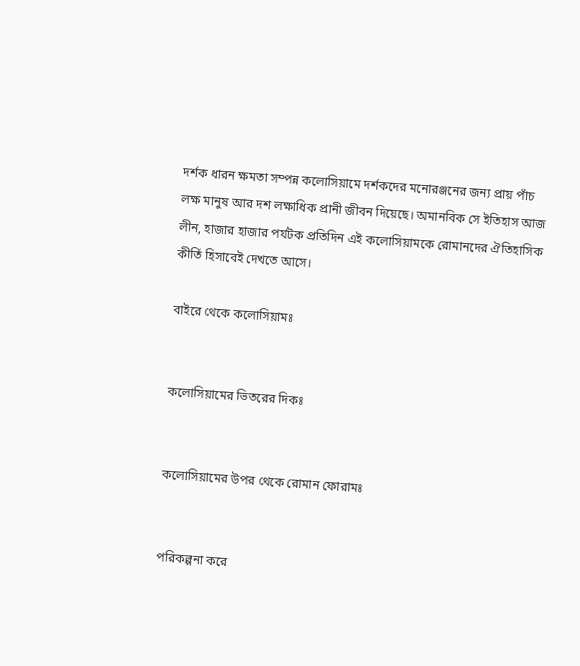দর্শক ধারন ক্ষমতা সম্পন্ন কলোসিয়ামে দর্শকদের মনোরঞ্জনের জন্য প্রায় পাঁচ লক্ষ মানুষ আর দশ লক্ষাধিক প্রানী জীবন দিয়েছে। অমানবিক সে ইতিহাস আজ লীন, হাজার হাজার পর্যটক প্রতিদিন এই কলোসিয়ামকে রোমানদের ঐতিহাসিক কীর্তি হিসাবেই দেখতে আসে।

বাইরে থেকে কলোসিয়ামঃ


কলোসিয়ামের ভিতরের দিকঃ


কলোসিয়ামের উপর থেকে রোমান ফোরামঃ


পরিকল্পনা করে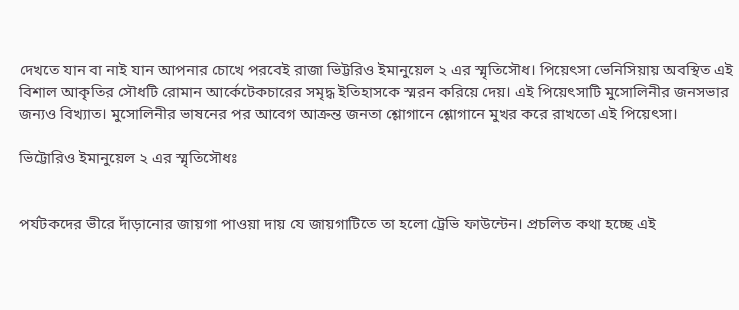দেখতে যান বা নাই যান আপনার চোখে পরবেই রাজা ভিট্টরিও ইমানুয়েল ২ এর স্মৃতিসৌধ। পিয়েৎসা ভেনিসিয়ায় অবস্থিত এই বিশাল আকৃতির সৌধটি রোমান আর্কেটেকচারের সমৃদ্ধ ইতিহাসকে স্মরন করিয়ে দেয়। এই পিয়েৎসাটি মুসোলিনীর জনসভার জন্যও বিখ্যাত। মুসোলিনীর ভাষনের পর আবেগ আক্রন্ত জনতা শ্লোগানে শ্লোগানে মুখর করে রাখতো এই পিয়েৎসা।

ভিট্টোরিও ইমানুয়েল ২ এর স্মৃতিসৌধঃ


পর্যটকদের ভীরে দাঁড়ানোর জায়গা পাওয়া দায় যে জায়গাটিতে তা হলো ট্রেভি ফাউন্টেন। প্রচলিত কথা হচ্ছে এই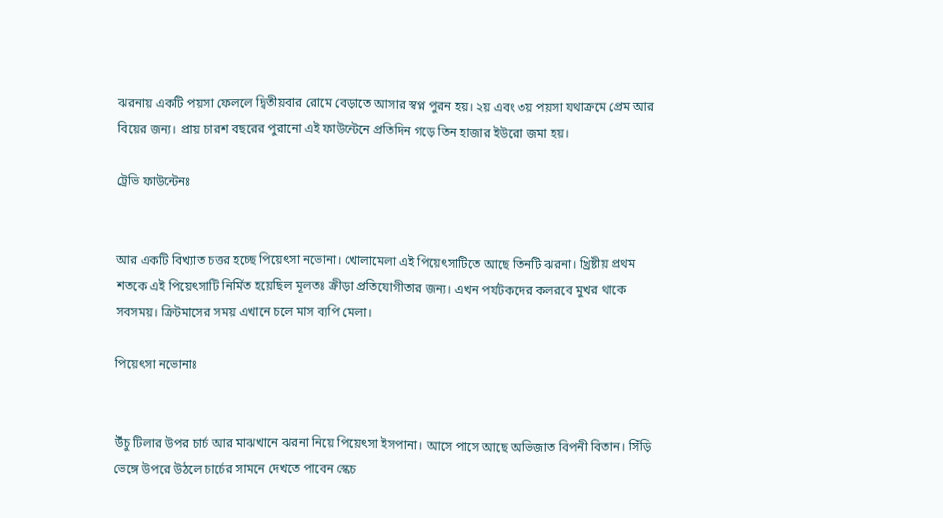ঝরনায় একটি পয়সা ফেললে দ্বিতীয়বার রোমে বেড়াতে আসার স্বপ্ন পুরন হয়। ২য় এবং ৩য় পয়সা যথাক্রমে প্রেম আর বিয়ের জন্য। প্রায় চারশ বছরের পুরানো এই ফাউন্টেনে প্রতিদিন গড়ে তিন হাজার ইউরো জমা হয়।

ট্রেভি ফাউন্টেনঃ


আর একটি বিখ্যাত চত্তর হচ্ছে পিয়েৎসা নভোনা। খোলামেলা এই পিয়েৎসাটিতে আছে তিনটি ঝরনা। খ্রিষ্টীয় প্রথম শতকে এই পিয়েৎসাটি নির্মিত হয়েছিল মূলতঃ ক্রীড়া প্রতিযোগীতার জন্য। এখন পর্যটকদের কলরবে মুখর থাকে সবসময়। ক্রিটমাসের সময় এখানে চলে মাস ব্যপি মেলা।

পিয়েৎসা নভোনাঃ


উঁচু টিলার উপর চার্চ আর মাঝখানে ঝরনা নিয়ে পিয়েৎসা ইসপানা। আসে পাসে আছে অভিজাত বিপনী বিতান। সিঁড়ি ভেঙ্গে উপরে উঠলে চার্চের সামনে দেখতে পাবেন স্কেচ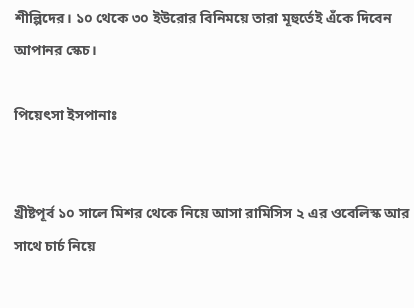শীল্পিদের। ১০ থেকে ৩০ ইউরোর বিনিময়ে তারা মূহুর্তেই এঁকে দিবেন আপানর স্কেচ।

পিয়েৎসা ইসপানাঃ


খ্রীষ্টপূর্ব ১০ সালে মিশর থেকে নিয়ে আসা রামিসিস ২ এর ওবেলিস্ক আর সাথে চার্চ নিয়ে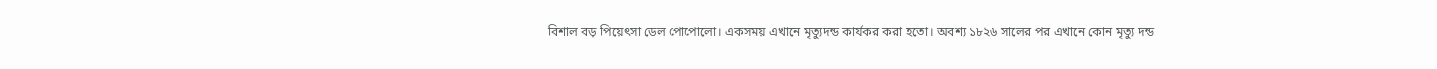বিশাল বড় পিয়েৎসা ডেল পোপোলো। একসময় এখানে মৃত্যুদন্ড কার্যকর করা হতো। অবশ্য ১৮২৬ সালের পর এখানে কোন মৃত্যু দন্ড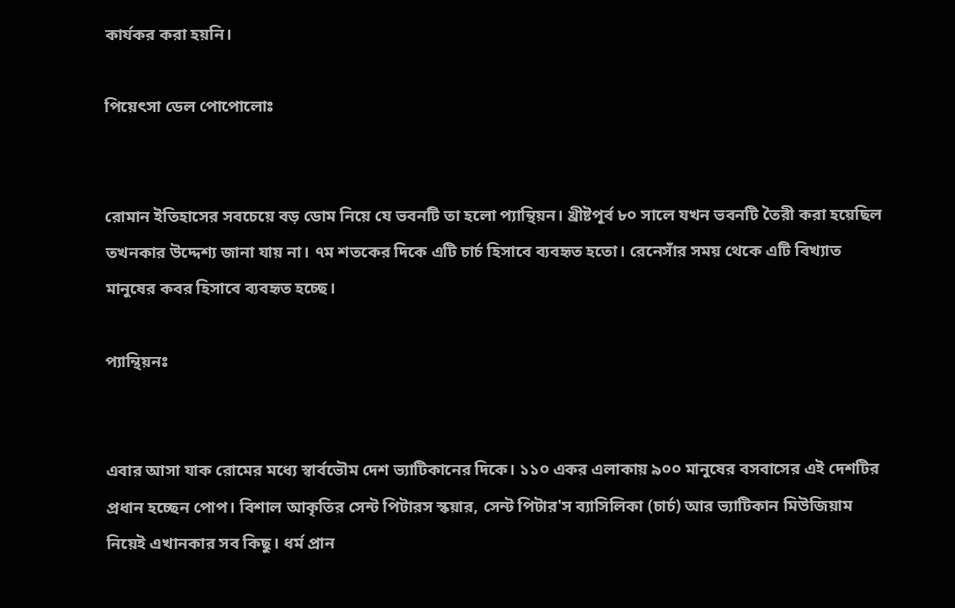কার্যকর করা হয়নি।

পিয়েৎসা ডেল পোপোলোঃ


রোমান ইতিহাসের সবচেয়ে বড় ডোম নিয়ে যে ভবনটি তা হলো প্যান্থিয়ন। খ্রীষ্টপূর্ব ৮০ সালে যখন ভবনটি তৈরী করা হয়েছিল তখনকার উদ্দেশ্য জানা যায় না। ৭ম শতকের দিকে এটি চার্চ হিসাবে ব্যবহৃত হতো। রেনেসাঁর সময় থেকে এটি বিখ্যাত মানুষের কবর হিসাবে ব্যবহৃত হচ্ছে।

প্যান্থিয়নঃ


এবার আসা যাক রোমের মধ্যে স্বার্বভৌম দেশ ভ্যাটিকানের দিকে। ১১০ একর এলাকায় ৯০০ মানুষের বসবাসের এই দেশটির প্রধান হচ্ছেন পোপ। বিশাল আকৃতির সেন্ট পিটারস স্কয়ার, সেন্ট পিটার'স ব্যাসিলিকা (চার্চ) আর ভ্যাটিকান মিউজিয়াম নিয়েই এখানকার সব কিছু। ধর্ম প্রান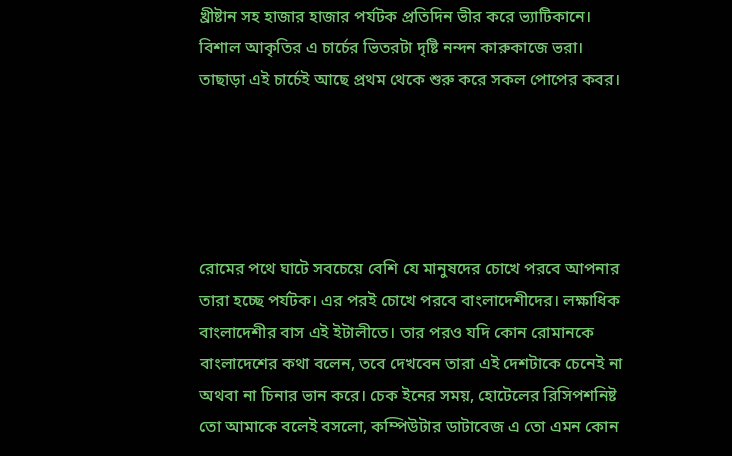খ্রীষ্টান সহ হাজার হাজার পর্যটক প্রতিদিন ভীর করে ভ্যাটিকানে। বিশাল আকৃতির এ চার্চের ভিতরটা দৃষ্টি নন্দন কারুকাজে ভরা। তাছাড়া এই চার্চেই আছে প্রথম থেকে শুরু করে সকল পোপের কবর।





রোমের পথে ঘাটে সবচেয়ে বেশি যে মানুষদের চোখে পরবে আপনার তারা হচ্ছে পর্যটক। এর পরই চোখে পরবে বাংলাদেশীদের। লক্ষাধিক বাংলাদেশীর বাস এই ইটালীতে। তার পরও যদি কোন রোমানকে বাংলাদেশের কথা বলেন, তবে দেখবেন তারা এই দেশটাকে চেনেই না অথবা না চিনার ভান করে। চেক ইনের সময়, হোটেলের রিসিপশনিষ্ট তো আমাকে বলেই বসলো, কম্পিউটার ডাটাবেজ এ তো এমন কোন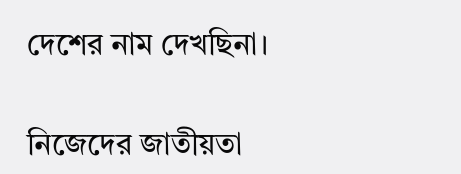দেশের নাম দেখছিনা।

নিজেদের জাতীয়তা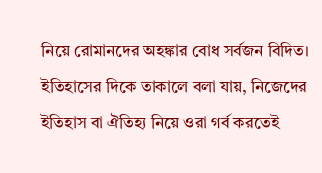নিয়ে রোমানদের অহঙ্কার বোধ সর্বজন বিদিত। ইতিহাসের দিকে তাকালে বলা যায়, নিজেদের ইতিহাস বা ঐতিহ্য নিয়ে ওরা গর্ব করতেই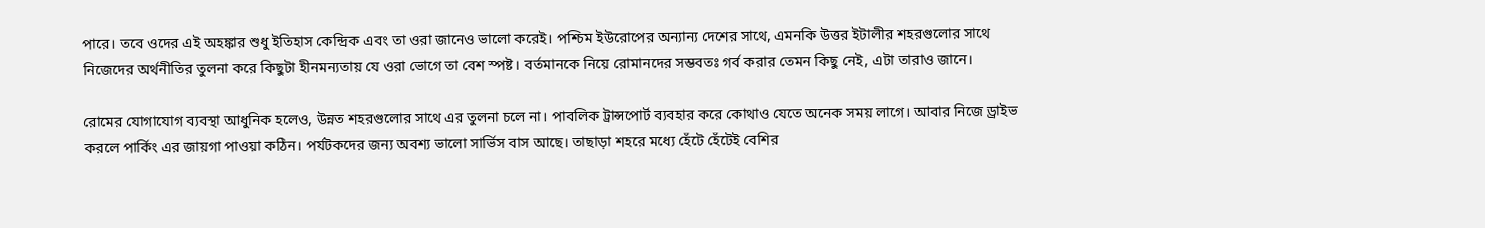পারে। তবে ওদের এই অহঙ্কার শুধু ইতিহাস কেন্দ্রিক এবং তা ওরা জানেও ভালো করেই। পশ্চিম ইউরোপের অন্যান্য দেশের সাথে, এমনকি উত্তর ইটালীর শহরগুলোর সাথে নিজেদের অর্থনীতির তুলনা করে কিছুটা হীনমন্যতায় যে ওরা ভোগে তা বেশ স্পষ্ট। বর্তমানকে নিয়ে রোমানদের সম্ভবতঃ গর্ব করার তেমন কিছু নেই, এটা তারাও জানে।

রোমের যোগাযোগ ব্যবস্থা আধুনিক হলেও, উন্নত শহরগুলোর সাথে এর তুলনা চলে না। পাবলিক ট্রান্সপোর্ট ব্যবহার করে কোথাও যেতে অনেক সময় লাগে। আবার নিজে ড্রাইভ করলে পার্কিং এর জায়গা পাওয়া কঠিন। পর্যটকদের জন্য অবশ্য ভালো সার্ভিস বাস আছে। তাছাড়া শহরে মধ্যে হেঁটে হেঁটেই বেশির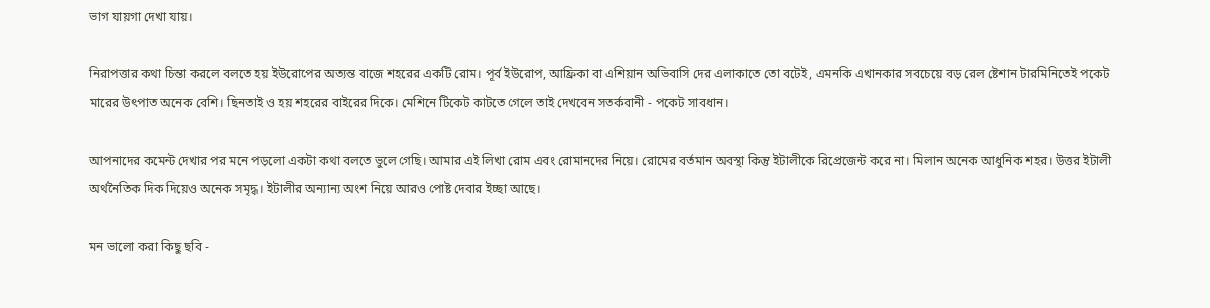ভাগ যায়গা দেখা যায়।

নিরাপত্তার কথা চিন্তা করলে বলতে হয় ইউরোপের অত্যন্ত বাজে শহরের একটি রোম। পূর্ব ইউরোপ, আফ্রিকা বা এশিয়ান অভিবাসি দের এলাকাতে তো বটেই, এমনকি এখানকার সবচেয়ে বড় রেল ষ্টেশান টারমিনিতেই পকেট মারের উৎপাত অনেক বেশি। ছিনতাই ও হয় শহরের বাইরের দিকে। মেশিনে টিকেট কাটতে গেলে তাই দেখবেন সতর্কবানী - পকেট সাবধান।

আপনাদের কমেন্ট দেখার পর মনে পড়লো একটা কথা বলতে ভুলে গেছি। আমার এই লিখা রোম এবং রোমানদের নিয়ে। রোমের বর্তমান অবস্থা কিন্তু ইটালীকে রিপ্রেজেন্ট করে না। মিলান অনেক আধুনিক শহর। উত্তর ইটালী অর্থনৈতিক দিক দিয়েও অনেক সমৃদ্ধ। ইটালীর অন্যান্য অংশ নিয়ে আরও পোষ্ট দেবার ইচ্ছা আছে।

মন ভালো করা কিছু ছবি -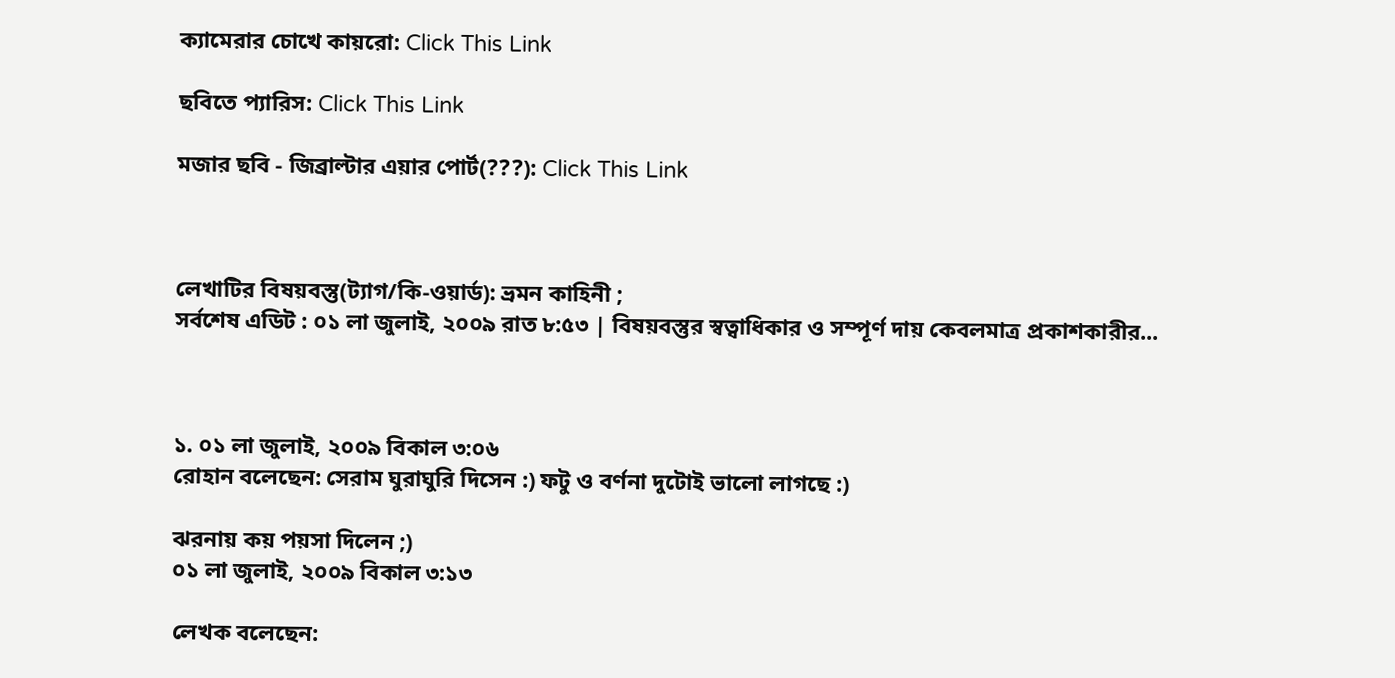ক্যামেরার চোখে কায়রো: Click This Link

ছবিতে প্যারিস: Click This Link

মজার ছবি - জিব্রাল্টার এয়ার পোর্ট(???): Click This Link



লেখাটির বিষয়বস্তু(ট্যাগ/কি-ওয়ার্ড): ভ্রমন কাহিনী ;
সর্বশেষ এডিট : ০১ লা জুলাই, ২০০৯ রাত ৮:৫৩ | বিষয়বস্তুর স্বত্বাধিকার ও সম্পূর্ণ দায় কেবলমাত্র প্রকাশকারীর...



১. ০১ লা জুলাই, ২০০৯ বিকাল ৩:০৬
রোহান বলেছেন: সেরাম ঘুরাঘুরি দিসেন :) ফটু ও বর্ণনা দুটোই ভালো লাগছে :)

ঝরনায় কয় পয়সা দিলেন ;)
০১ লা জুলাই, ২০০৯ বিকাল ৩:১৩

লেখক বলেছেন: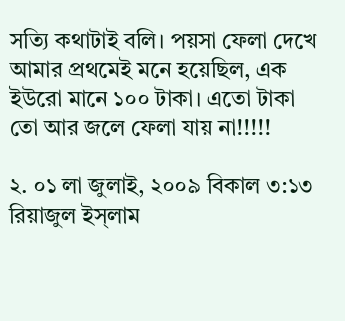সত্যি কথাটাই বলি। পয়সা ফেলা দেখে আমার প্রথমেই মনে হয়েছিল, এক ইউরো মানে ১০০ টাকা। এতো টাকা তো আর জলে ফেলা যায় না!!!!!

২. ০১ লা জুলাই, ২০০৯ বিকাল ৩:১৩
রিয়াজুল ইস্‌লাম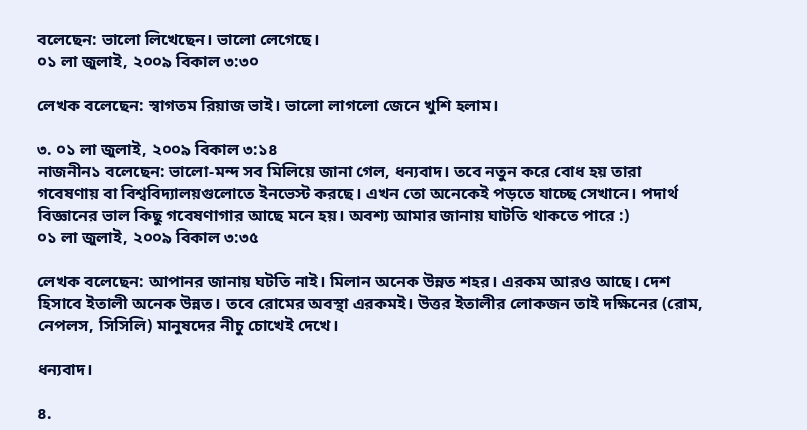বলেছেন: ভালো লিখেছেন। ভালো লেগেছে।
০১ লা জুলাই, ২০০৯ বিকাল ৩:৩০

লেখক বলেছেন: স্বাগতম রিয়াজ ভাই। ভালো লাগলো জেনে খুশি হলাম।

৩. ০১ লা জুলাই, ২০০৯ বিকাল ৩:১৪
নাজনীন১ বলেছেন: ভালো-মন্দ সব মিলিয়ে জানা গেল, ধন্যবাদ। তবে নতুন করে বোধ হয় তারা গবেষণায় বা বিশ্ববিদ্যালয়গুলোতে ইনভেস্ট করছে। এখন তো অনেকেই পড়তে যাচ্ছে সেখানে। পদার্থ বিজ্ঞানের ভাল কিছু গবেষণাগার আছে মনে হয়। অবশ্য আমার জানায় ঘাটতি থাকতে পারে :)
০১ লা জুলাই, ২০০৯ বিকাল ৩:৩৫

লেখক বলেছেন: আপানর জানায় ঘটতি নাই। মিলান অনেক উন্নত শহর। এরকম আরও আছে। দেশ হিসাবে ইতালী অনেক উন্নত। তবে রোমের অবস্থা এরকমই। উত্তর ইতালীর লোকজন তাই দক্ষিনের (রোম, নেপলস, সিসিলি) মানুষদের নীচু চোখেই দেখে।

ধন্যবাদ।

৪.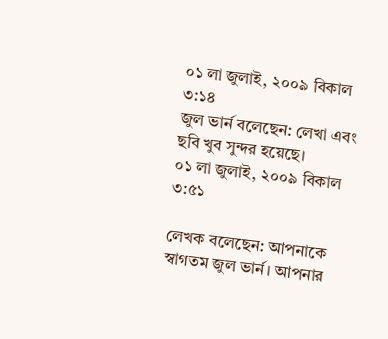০১ লা জুলাই, ২০০৯ বিকাল ৩:১৪
জুল ভার্ন বলেছেন: লেখা এবং ছবি খুব সুন্দর হয়েছে।
০১ লা জুলাই, ২০০৯ বিকাল ৩:৫১

লেখক বলেছেন: আপনাকে স্বাগতম জুল ভার্ন। আপনার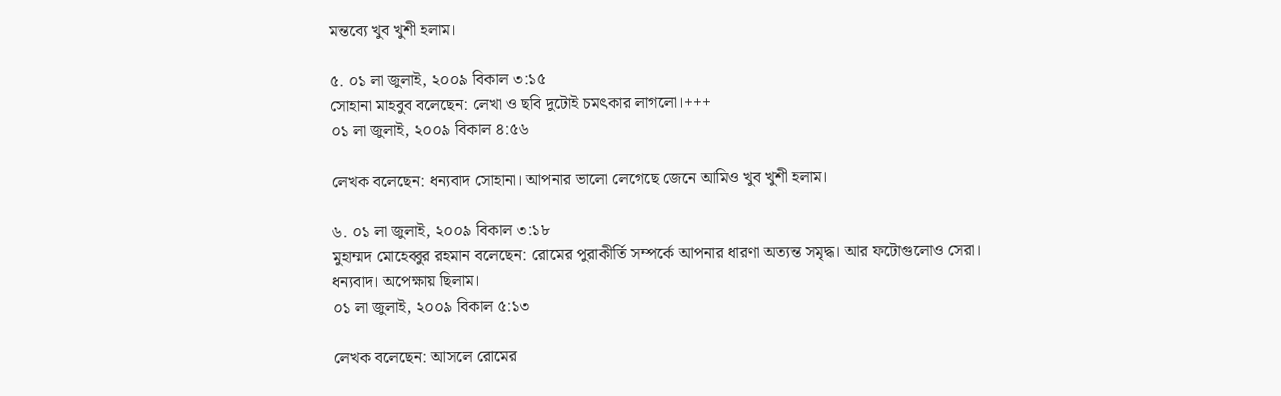মন্তব্যে খুব খুশী হলাম।

৫. ০১ লা জুলাই, ২০০৯ বিকাল ৩:১৫
সোহানা মাহবুব বলেছেন: লেখা ও ছবি দুটোই চমৎকার লাগলো।+++
০১ লা জুলাই, ২০০৯ বিকাল ৪:৫৬

লেখক বলেছেন: ধন্যবাদ সোহানা। আপনার ভালো লেগেছে জেনে আমিও খুব খুশী হলাম।

৬. ০১ লা জুলাই, ২০০৯ বিকাল ৩:১৮
মুহাম্মদ মোহেব্বুর রহমান বলেছেন: রোমের পুরাকীর্তি সম্পর্কে আপনার ধারণা অত্যন্ত সমৃদ্ধ। আর ফটোগুলোও সেরা।
ধন্যবাদ। অপেক্ষায় ছিলাম।
০১ লা জুলাই, ২০০৯ বিকাল ৫:১৩

লেখক বলেছেন: আসলে রোমের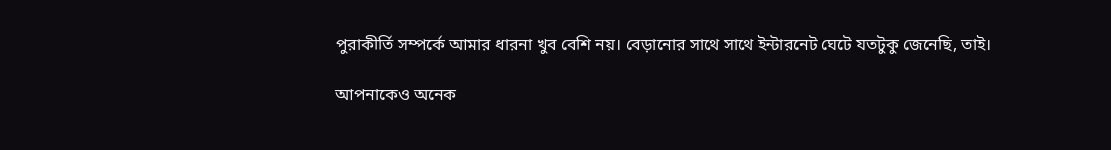পুরাকীর্তি সম্পর্কে আমার ধারনা খুব বেশি নয়। বেড়ানোর সাথে সাথে ইন্টারনেট ঘেটে যতটুকু জেনেছি, তাই।

আপনাকেও অনেক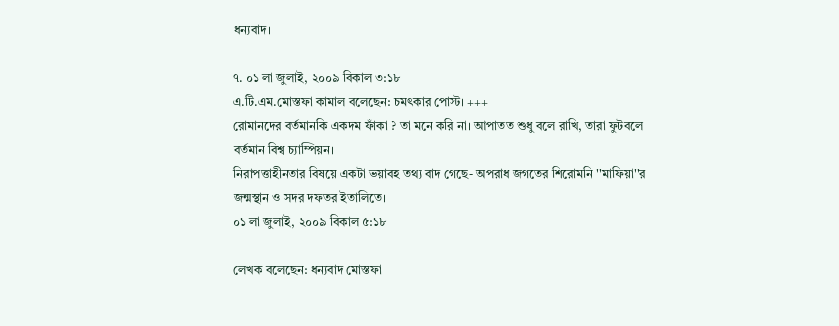ধন্যবাদ।

৭. ০১ লা জুলাই, ২০০৯ বিকাল ৩:১৮
এ.টি.এম.মোস্তফা কামাল বলেছেন: চমৎকার পোস্ট। +++
রোমানদের বর্তমানকি একদম ফাঁকা ? তা মনে করি না। আপাতত শুধু বলে রাখি, তারা ফুটবলে বর্তমান বিশ্ব চ্যাম্পিয়ন।
নিরাপত্তাহীনতার বিষয়ে একটা ভয়াবহ তথ্য বাদ গেছে- অপরাধ জগতের শিরোমনি ''মাফিয়া''র জন্মস্থান ও সদর দফতর ইতালিতে।
০১ লা জুলাই, ২০০৯ বিকাল ৫:১৮

লেখক বলেছেন: ধন্যবাদ মোস্তফা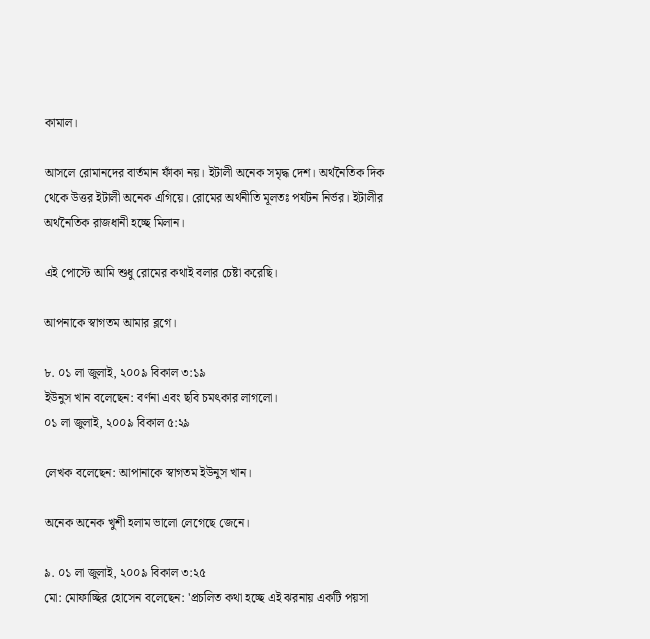কামাল।

আসলে রোমানদের বার্তমান ফাঁকা নয়। ইটালী অনেক সমৃদ্ধ দেশ। অর্থনৈতিক দিক থেকে উত্তর ইটালী অনেক এগিয়ে। রোমের অর্থনীতি মূলতঃ পর্যটন নির্ভর। ইটালীর অর্থনৈতিক রাজধানী হচ্ছে মিলান।

এই পোস্টে আমি শুধু রোমের কথাই বলার চেষ্টা করেছি।

আপনাকে স্বাগতম আমার ব্লগে।

৮. ০১ লা জুলাই, ২০০৯ বিকাল ৩:১৯
ইউনুস খান বলেছেন: বর্ণনা এবং ছবি চমৎকার লাগলো।
০১ লা জুলাই, ২০০৯ বিকাল ৫:২৯

লেখক বলেছেন: আপানাকে স্বাগতম ইউনুস খান।

অনেক অনেক খুশী হলাম ভালো লেগেছে জেনে।

৯. ০১ লা জুলাই, ২০০৯ বিকাল ৩:২৫
মো: মোফাচ্ছির হোসেন বলেছেন: 'প্রচলিত কথা হচ্ছে এই ঝরনায় একটি পয়সা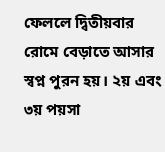ফেললে দ্বিতীয়বার রোমে বেড়াতে আসার স্বপ্ন পুরন হয়। ২য় এবং ৩য় পয়সা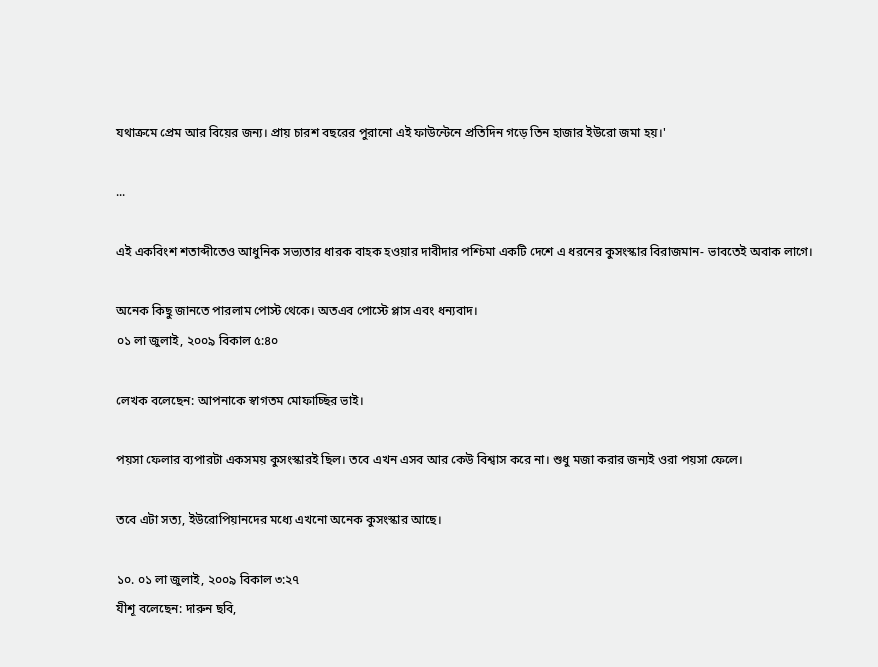যথাক্রমে প্রেম আর বিয়ের জন্য। প্রায় চারশ বছরের পুরানো এই ফাউন্টেনে প্রতিদিন গড়ে তিন হাজার ইউরো জমা হয়।'

...

এই একবিংশ শতাব্দীতেও আধুনিক সভ্যতার ধারক বাহক হওয়ার দাবীদার পশ্চিমা একটি দেশে এ ধরনের কুসংস্কার বিরাজমান- ভাবতেই অবাক লাগে।

অনেক কিছু জানতে পারলাম পোস্ট থেকে। অতএব পোস্টে প্লাস এবং ধন্যবাদ।
০১ লা জুলাই, ২০০৯ বিকাল ৫:৪০

লেখক বলেছেন: আপনাকে স্বাগতম মোফাচ্ছির ভাই।

পয়সা ফেলার ব্যপারটা একসময় কুসংস্কারই ছিল। তবে এখন এসব আর কেউ বিশ্বাস করে না। শুধু মজা করার জন্যই ওরা পয়সা ফেলে।

তবে এটা সত্য, ইউরোপিয়ানদের মধ্যে এখনো অনেক কুসংস্কার আছে।

১০. ০১ লা জুলাই, ২০০৯ বিকাল ৩:২৭
যীশূ বলেছেন: দারুন ছবি,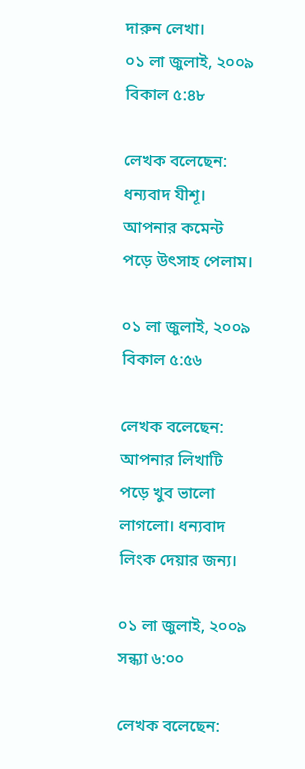দারুন লেখা।
০১ লা জুলাই, ২০০৯ বিকাল ৫:৪৮

লেখক বলেছেন: ধন্যবাদ যীশূ। আপনার কমেন্ট পড়ে উৎসাহ পেলাম।

০১ লা জুলাই, ২০০৯ বিকাল ৫:৫৬

লেখক বলেছেন: আপনার লিখাটি পড়ে খুব ভালো লাগলো। ধন্যবাদ লিংক দেয়ার জন্য।

০১ লা জুলাই, ২০০৯ সন্ধ্যা ৬:০০

লেখক বলেছেন: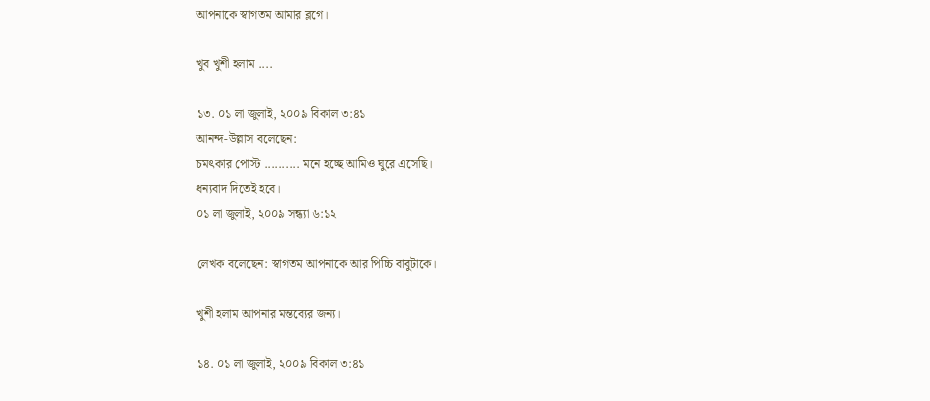আপনাকে স্বাগতম আমার ব্লগে।

খুব খুশী হলাম ....

১৩. ০১ লা জুলাই, ২০০৯ বিকাল ৩:৪১
আনন্দ-উল্লাস বলেছেন:
চমৎকার পোস্ট .......... মনে হচ্ছে আমিও ঘুরে এসেছি।
ধন্যবাদ দিতেই হবে।
০১ লা জুলাই, ২০০৯ সন্ধ্যা ৬:১২

লেখক বলেছেন: স্বাগতম আপনাকে আর পিচ্চি বাবুটাকে।

খুশী হলাম আপনার মন্তব্যের জন্য।

১৪. ০১ লা জুলাই, ২০০৯ বিকাল ৩:৪১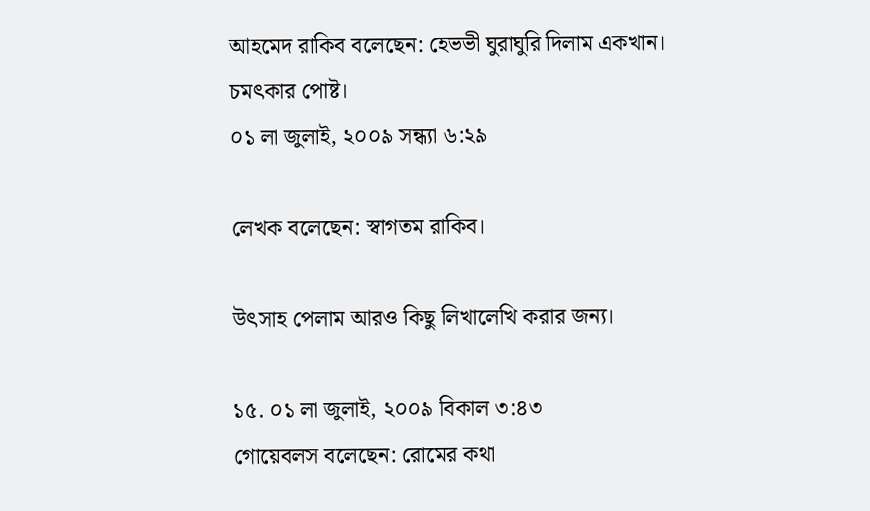আহমেদ রাকিব বলেছেন: হেভভী ঘুরাঘুরি দিলাম একখান। চমৎকার পোষ্ট।
০১ লা জুলাই, ২০০৯ সন্ধ্যা ৬:২৯

লেখক বলেছেন: স্বাগতম রাকিব।

উৎসাহ পেলাম আরও কিছু লিখালেখি করার জন্য।

১৫. ০১ লা জুলাই, ২০০৯ বিকাল ৩:৪৩
গোয়েবলস বলেছেন: রোমের কথা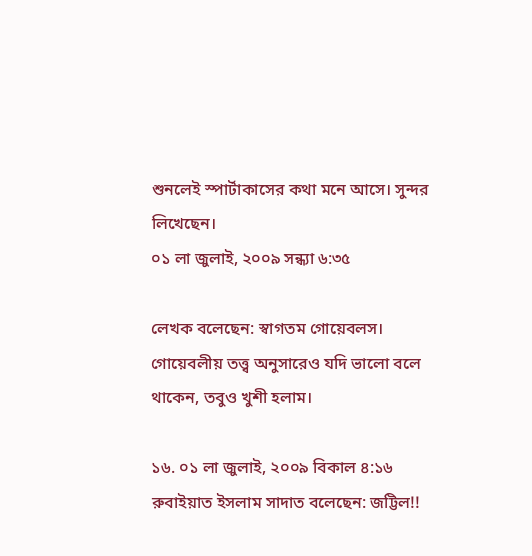শুনলেই স্পার্টাকাসের কথা মনে আসে। সুন্দর লিখেছেন।
০১ লা জুলাই, ২০০৯ সন্ধ্যা ৬:৩৫

লেখক বলেছেন: স্বাগতম গোয়েবলস। গোয়েবলীয় তত্ত্ব অনুসারেও যদি ভালো বলে থাকেন, তবুও খুশী হলাম।

১৬. ০১ লা জুলাই, ২০০৯ বিকাল ৪:১৬
রুবাইয়াত ইসলাম সাদাত বলেছেন: জট্টিল!!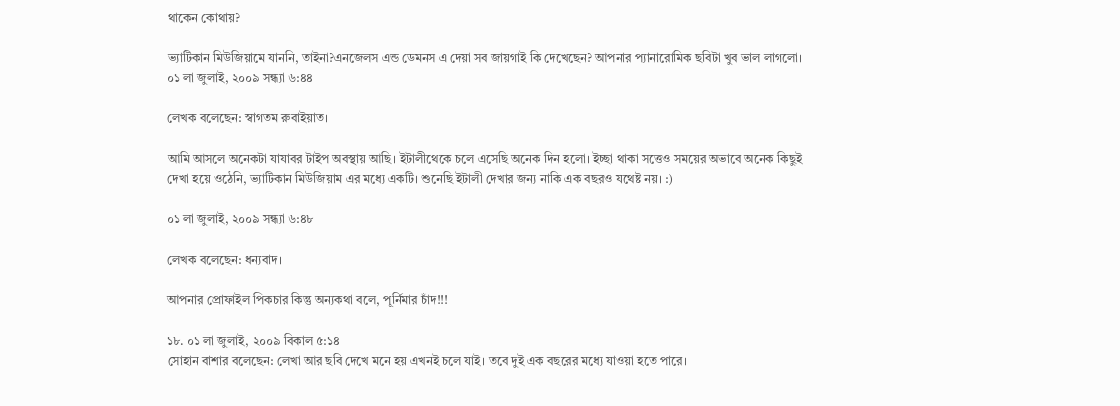থাকেন কোথায়?

ভ্যাটিকান মিউজিয়ামে যাননি, তাইনা?এনজেলস এন্ড ডেমনস এ দেয়া সব জায়গাই কি দেখেছেন? আপনার প্যানারোমিক ছবিটা খুব ভাল লাগলো।
০১ লা জুলাই, ২০০৯ সন্ধ্যা ৬:৪৪

লেখক বলেছেন: স্বাগতম রুবাইয়াত।

আমি আসলে অনেকটা যাযাবর টাইপ অবস্থায় আছি। ইটালীথেকে চলে এসেছি অনেক দিন হলো। ইচ্ছা থাকা সত্তেও সময়ের অভাবে অনেক কিছুই দেখা হয়ে ওঠেনি, ভ্যাটিকান মিউজিয়াম এর মধ্যে একটি। শুনেছি ইটালী দেখার জন্য নাকি এক বছরও যথেষ্ট নয়। :)

০১ লা জুলাই, ২০০৯ সন্ধ্যা ৬:৪৮

লেখক বলেছেন: ধন্যবাদ।

আপনার প্রোফাইল পিকচার কিন্তু অন্যকথা বলে, পূর্নিমার চাঁদ!!!

১৮. ০১ লা জুলাই, ২০০৯ বিকাল ৫:১৪
সোহান বাশার বলেছেন: লেখা আর ছবি দেখে মনে হয় এখনই চলে যাই। তবে দুই এক বছরের মধ্যে যাওয়া হতে পারে।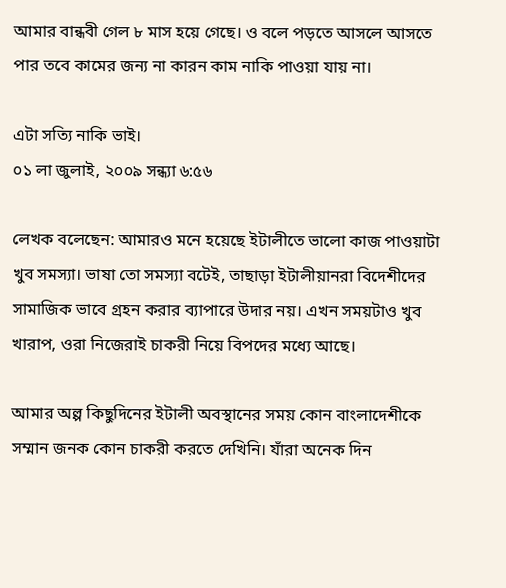আমার বান্ধবী গেল ৮ মাস হয়ে গেছে। ও বলে পড়তে আসলে আসতে পার তবে কামের জন্য না কারন কাম নাকি পাওয়া যায় না।

এটা সত্যি নাকি ভাই।
০১ লা জুলাই, ২০০৯ সন্ধ্যা ৬:৫৬

লেখক বলেছেন: আমারও মনে হয়েছে ইটালীতে ভালো কাজ পাওয়াটা খুব সমস্যা। ভাষা তো সমস্যা বটেই, তাছাড়া ইটালীয়ানরা বিদেশীদের সামাজিক ভাবে গ্রহন করার ব্যাপারে উদার নয়। এখন সময়টাও খুব খারাপ, ওরা নিজেরাই চাকরী নিয়ে বিপদের মধ্যে আছে।

আমার অল্প কিছুদিনের ইটালী অবস্থানের সময় কোন বাংলাদেশীকে সম্মান জনক কোন চাকরী করতে দেখিনি। যাঁরা অনেক দিন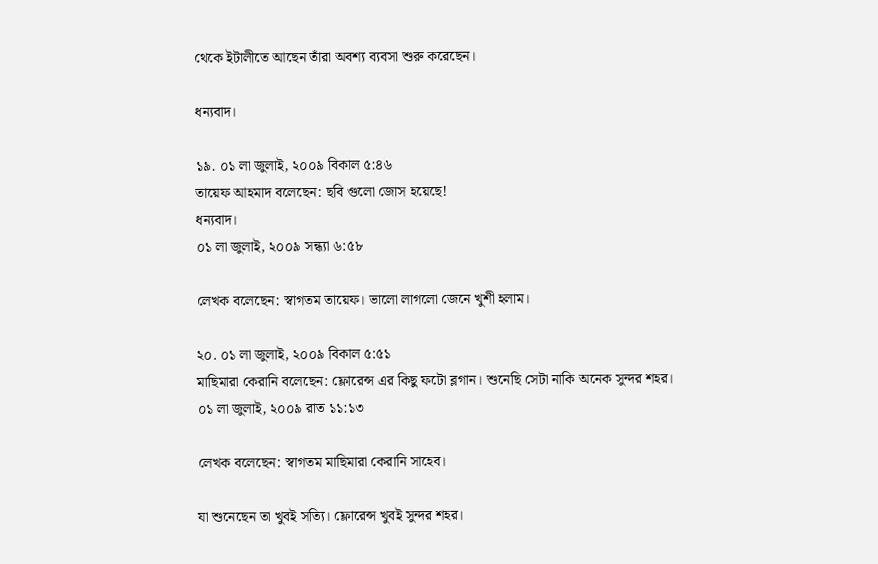থেকে ইটালীতে আছেন তাঁরা অবশ্য ব্যবসা শুরু করেছেন।

ধন্যবাদ।

১৯. ০১ লা জুলাই, ২০০৯ বিকাল ৫:৪৬
তায়েফ আহমাদ বলেছেন: ছবি গুলো জোস হয়েছে!
ধন্যবাদ।
০১ লা জুলাই, ২০০৯ সন্ধ্যা ৬:৫৮

লেখক বলেছেন: স্বাগতম তায়েফ। ভালো লাগলো জেনে খুশী হলাম।

২০. ০১ লা জুলাই, ২০০৯ বিকাল ৫:৫১
মাছিমারা কেরানি বলেছেন: ফ্লোরেন্স এর কিছু ফটো ব্লগান। শুনেছি সেটা নাকি অনেক সুন্দর শহর।
০১ লা জুলাই, ২০০৯ রাত ১১:১৩

লেখক বলেছেন: স্বাগতম মাছিমারা কেরানি সাহেব।

যা শুনেছেন তা খুবই সত্যি। ফ্লোরেন্স খুবই সুন্দর শহর।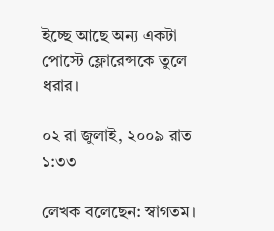ইচ্ছে আছে অন্য একটা পোস্টে ফ্লোরেন্সকে তুলে ধরার।

০২ রা জুলাই, ২০০৯ রাত ১:৩৩

লেখক বলেছেন: স্বাগতম।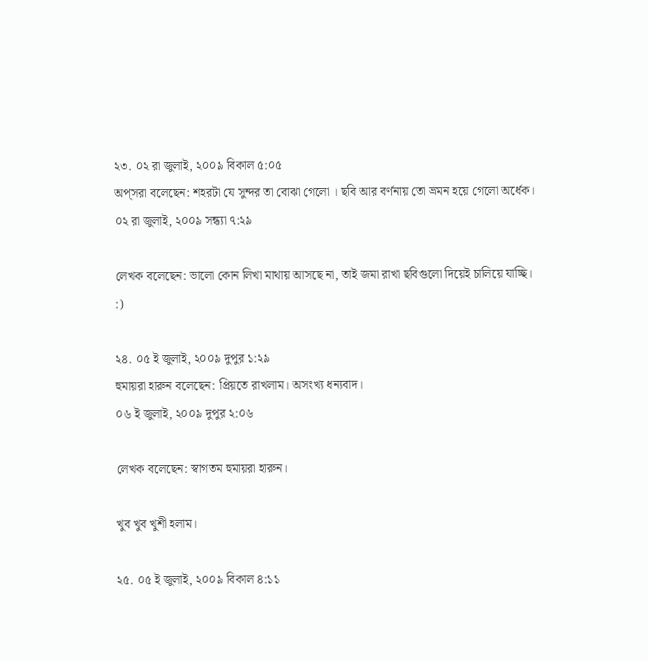২৩. ০২ রা জুলাই, ২০০৯ বিকাল ৫:০৫
অপ্‌সরা বলেছেন: শহরটা যে সুন্দর তা বোঝা গেলো । ছবি আর বর্ণনায় তো ভ্রমন হয়ে গেলো অর্ধেক।
০২ রা জুলাই, ২০০৯ সন্ধ্যা ৭:২৯

লেখক বলেছেন: ভালো কোন লিখা মাথায় আসছে না, তাই জমা রাখা ছবিগুলো দিয়েই চালিয়ে যাচ্ছি।
:)

২৪. ০৫ ই জুলাই, ২০০৯ দুপুর ১:২৯
হুমায়রা হারুন বলেছেন: প্রিয়তে রাখলাম। অসংখ্য ধন্যবাদ।
০৬ ই জুলাই, ২০০৯ দুপুর ২:০৬

লেখক বলেছেন: স্বাগতম হুমায়রা হারুন।

খুব খুব খুশী হলাম।

২৫. ০৫ ই জুলাই, ২০০৯ বিকাল ৪:১১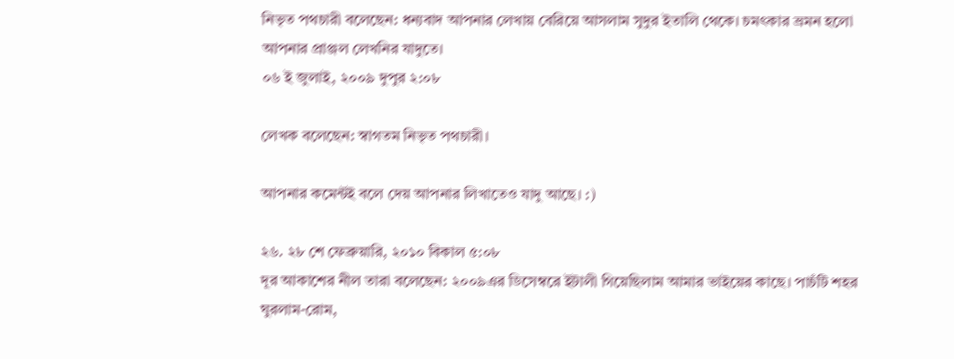নিভৃত পথচারী বলেছেন: ধন্যবাদ আপনার লেখায় বেরিয়ে আসলাম সুদুর ইতালি থেকে। চমৎকার ভ্রমন হলো আপনার প্রাঞ্জল লেখনির যাদুতে।
০৬ ই জুলাই, ২০০৯ দুপুর ২:০৮

লেখক বলেছেন: স্বাগতম নিভৃত পথচারী।

আপনার কমেন্টই বলে দেয় আপনার লিখাতেও যাদু আছে। :)

২৬. ২৮ শে ফেব্রুয়ারি, ২০১০ বিকাল ৫:০৮
দূর আকাশের নীল তারা বলেছেন: ২০০৯এর ডিসেম্বরে ইটালী গিয়েছিলাম আমার ভাইয়ের কাছে। পাচঁটি শহর ঘুরলাম-রোম,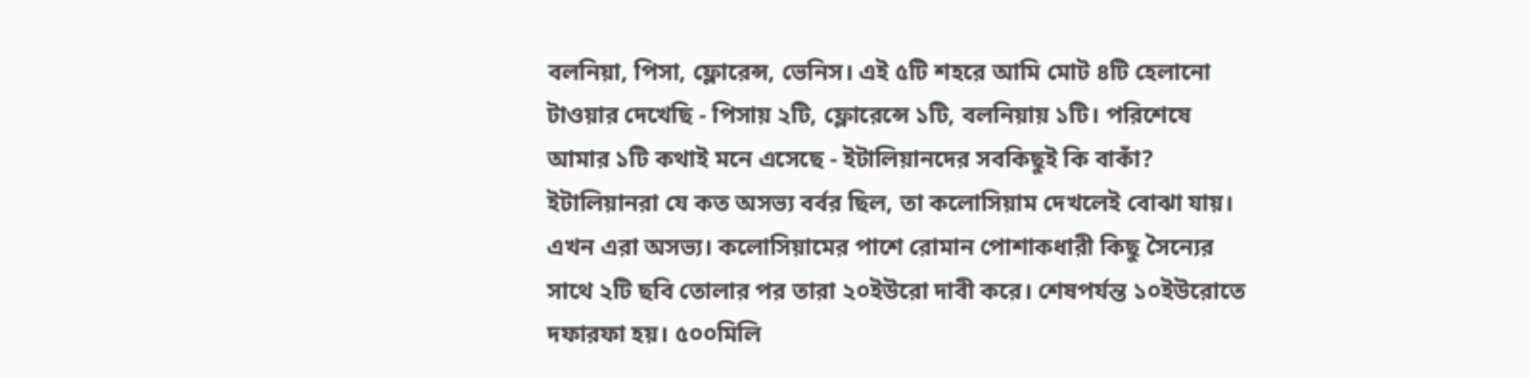বলনিয়া, পিসা, ফ্লোরেন্স, ভেনিস। এই ৫টি শহরে আমি মোট ৪টি হেলানো টাওয়ার দেখেছি - পিসায় ২টি, ফ্লোরেন্সে ১টি, বলনিয়ায় ১টি। পরিশেষে আমার ১টি কথাই মনে এসেছে - ইটালিয়ানদের সবকিছুই কি বাকাঁ?
ইটালিয়ানরা যে কত অসভ্য বর্বর ছিল, তা কলোসিয়াম দেখলেই বোঝা যায়। এখন এরা অসভ্য। কলোসিয়ামের পাশে রোমান পোশাকধারী কিছু সৈন্যের সাথে ২টি ছবি তোলার পর তারা ২০ইউরো দাবী করে। শেষপর্যন্ত ১০ইউরোতে দফারফা হয়। ৫০০মিলি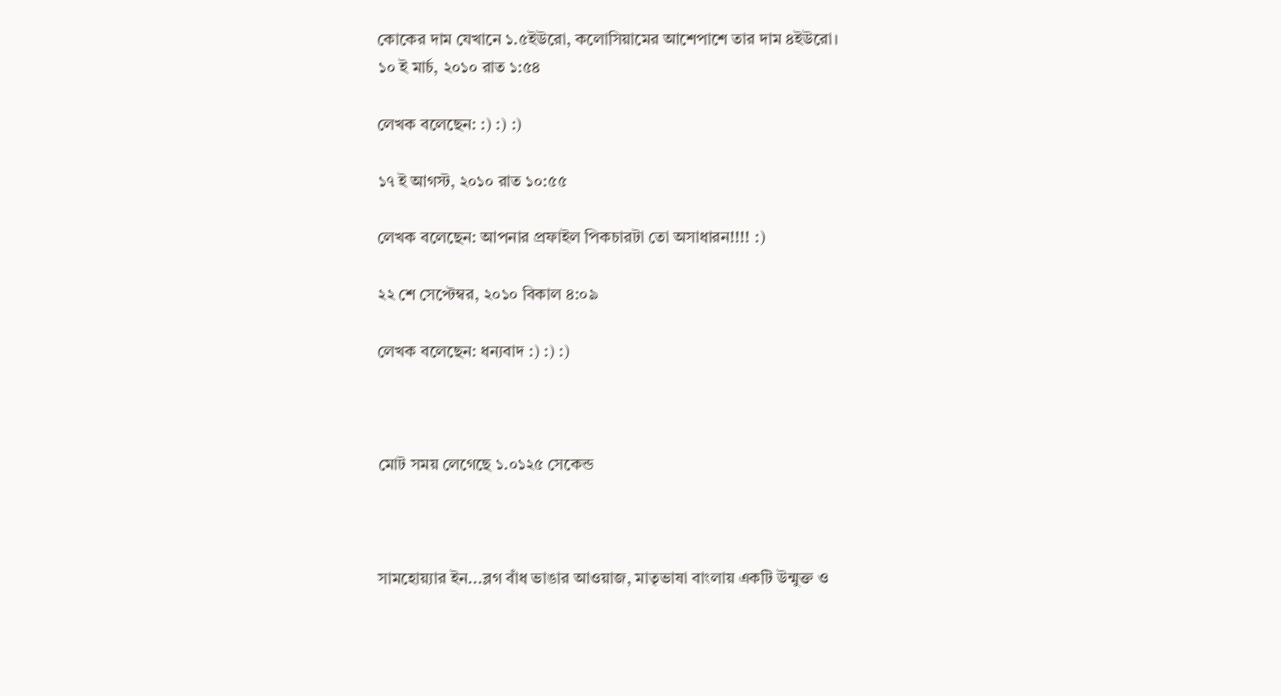কোকের দাম যেখানে ১.৫ইউরো, কলোসিয়ামের আশেপাশে তার দাম ৪ইউরো।
১০ ই মার্চ, ২০১০ রাত ১:৫৪

লেখক বলেছেন: :) :) :)

১৭ ই আগস্ট, ২০১০ রাত ১০:৫৫

লেখক বলেছেন: আপনার প্রফাইল পিকচারটা তো অসাধারন!!!! :)

২২ শে সেপ্টেম্বর, ২০১০ বিকাল ৪:০৯

লেখক বলেছেন: ধন্যবাদ :) :) :)



মোট সময় লেগেছে ১.০১২৫ সেকেন্ড



সামহোয়‍্যার ইন...ব্লগ বাঁধ ভাঙার আওয়াজ, মাতৃভাষা বাংলায় একটি উন্মুক্ত ও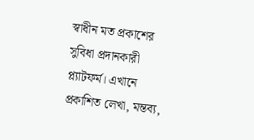স্বাধীন মত প্রকাশের সুবিধা প্রদানকারী প্ল্যাটফর্ম। এখানে প্রকাশিত লেখা, মন্তব‍্য,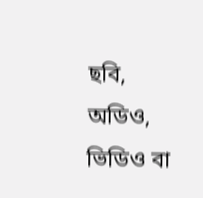ছবি, অডিও, ভিডিও বা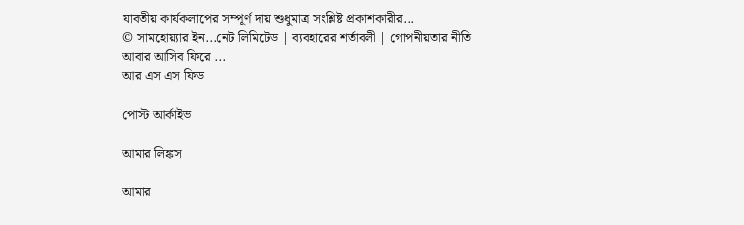যাবতীয় কার্যকলাপের সম্পূর্ণ দায় শুধুমাত্র সংশ্লিষ্ট প্রকাশকারীর...
© সামহোয়্যার ইন...নেট লিমিটেড | ব্যবহারের শর্তাবলী | গোপনীয়তার নীতি
আবার আসিব ফিরে ...
আর এস এস ফিড

পোস্ট আর্কাইভ

আমার লিঙ্কস

আমার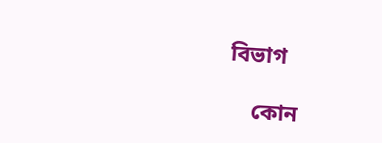বিভাগ

    কোন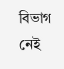বিভাগ নেই